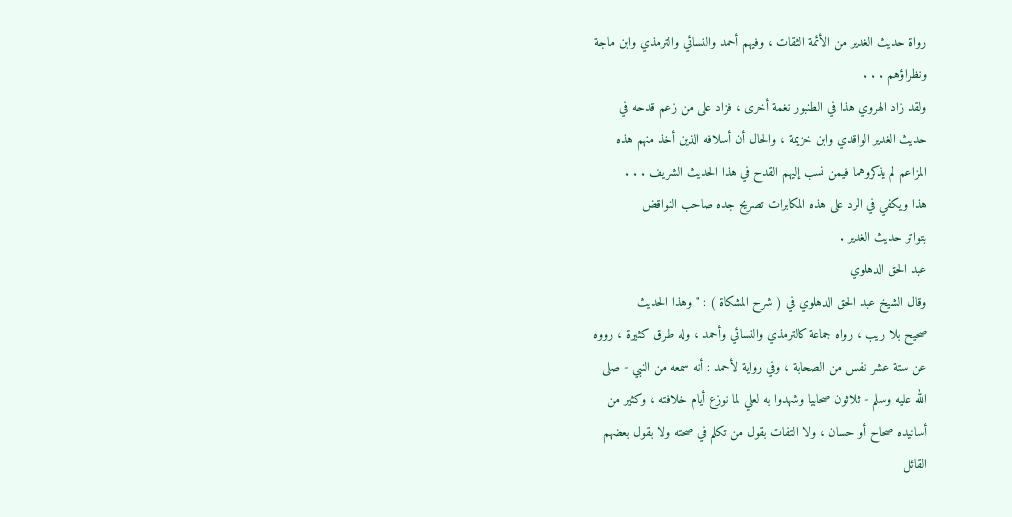رواة حديث الغدير من الأئمة الثقات ، وفيهم أحمد والنسائي والترمذي وابن ماجة
ونظراؤهم . . .
ولقد زاد الهروي هذا في الطنبور نغمة أخرى ، فزاد على من زعم قدحه في
حديث الغدير الواقدي وابن خزيمة ، والحال أن أسلافه الذين أخذ منهم هذه
المزاعم لم يذكروهما فيمن نسب إليهم القدح في هذا الحديث الشريف . . .
هذا ويكفي في الرد على هذه المكابرات تصريح جده صاحب النواقض
بتواتر حديث الغدير .
عبد الحق الدهلوي
وقال الشيخ عبد الحق الدهلوي في ( شرح المشكاة ) : " وهذا الحديث
صحيح بلا ريب ، رواه جماعة كالترمذي والنسائي وأحمد ، وله طرق كثيرة ، رووه
عن ستة عشر نفس من الصحابة ، وفي رواية لأحمد : أنه سمعه من النبي - صلى
الله عليه وسلم - ثلاثون صحابيا وشهدوا به لعلي لما نوزع أيام خلافته ، وكثير من
أسانيده صحاح أو حسان ، ولا التفات بقول من تكلم في صحته ولا بقول بعضهم
القائل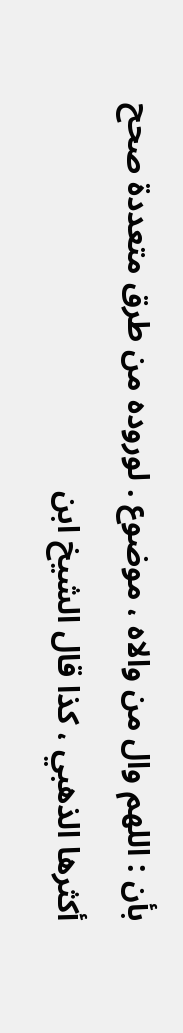بأن : اللهم وال من والاه ، موضوع . لوروده من طرق متعددة صحح
أكثرها الذهبي ، كذا قال الشيخ ابن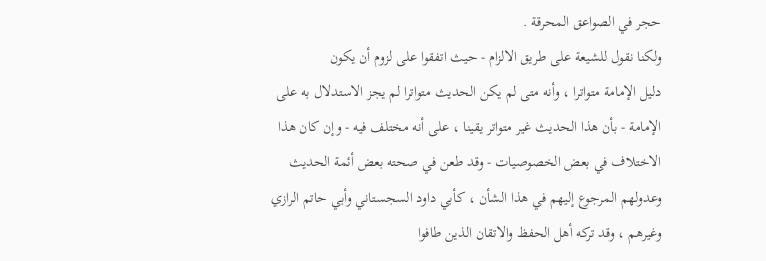حجر في الصواعق المحرقة .
ولكنا نقول للشيعة على طريق الالزام - حيث اتفقوا على لزوم أن يكون
دليل الإمامة متواترا ، وأنه متى لم يكن الحديث متواترا لم يجز الاستدلال به على
الإمامة - بأن هذا الحديث غير متواتر يقينا ، على أنه مختلف فيه - وإن كان هذا
الاختلاف في بعض الخصوصيات - وقد طعن في صحته بعض أئمة الحديث
وعدولهم المرجوع إليهم في هذا الشأن ، كأبي داود السجستاني وأبي حاتم الرازي
وغيرهم ، وقد تركه أهل الحفظ والاتقان الذين طافوا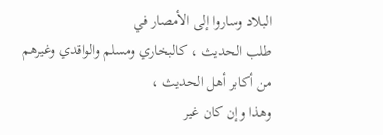البلاد وساروا إلى الأمصار في
طلب الحديث ، كالبخاري ومسلم والواقدي وغيرهم من أكابر أهل الحديث ،
وهذا وإن كان غير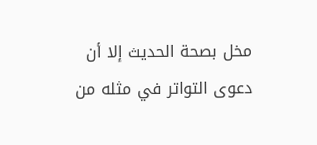مخل بصحة الحديث إلا أن دعوى التواتر في مثله من